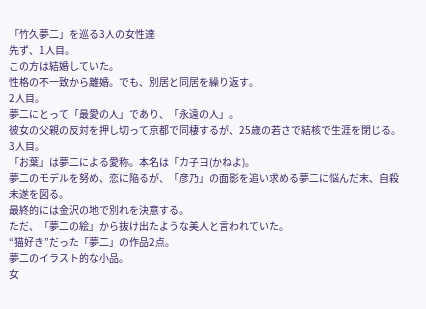「竹久夢二」を巡る3人の女性達
先ず、1人目。
この方は結婚していた。
性格の不一致から離婚。でも、別居と同居を繰り返す。
2人目。
夢二にとって「最愛の人」であり、「永遠の人」。
彼女の父親の反対を押し切って京都で同棲するが、25歳の若さで結核で生涯を閉じる。
3人目。
「お葉」は夢二による愛称。本名は「カ子ヨ(かねよ)。
夢二のモデルを努め、恋に陥るが、「彦乃」の面影を追い求める夢二に悩んだ末、自殺未遂を図る。
最終的には金沢の地で別れを決意する。
ただ、「夢二の絵」から抜け出たような美人と言われていた。
“猫好き”だった「夢二」の作品2点。
夢二のイラスト的な小品。
女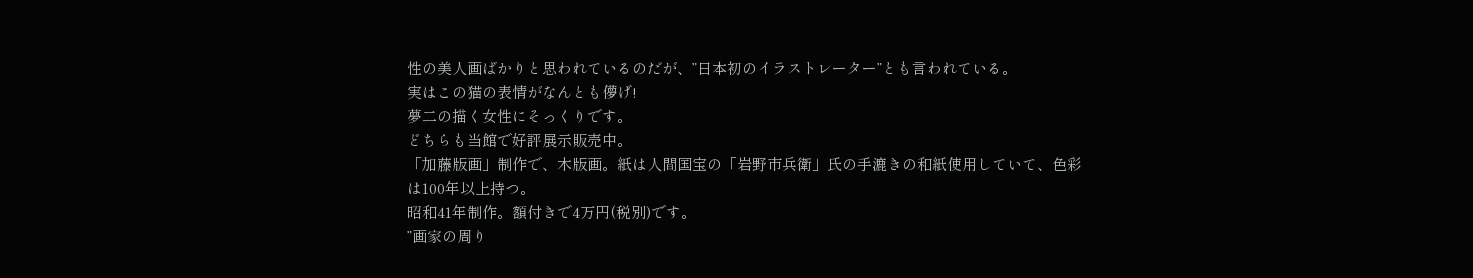性の美人画ばかりと思われているのだが、”日本初のイラストレーター”とも言われている。
実はこの猫の表情がなんとも儚げ!
夢二の描く女性にそっくりです。
どちらも当館で好評展示販売中。
「加藤版画」制作で、木版画。紙は人間国宝の「岩野市兵衛」氏の手漉きの和紙使用していて、色彩は100年以上持つ。
昭和41年制作。額付きで4万円(税別)です。
”画家の周り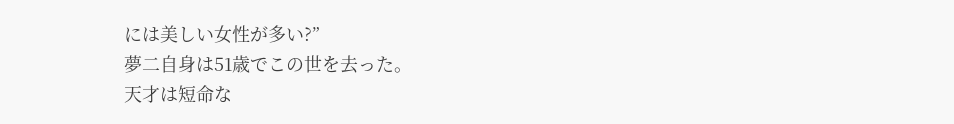には美しい女性が多い?”
夢二自身は51歳でこの世を去った。
天才は短命な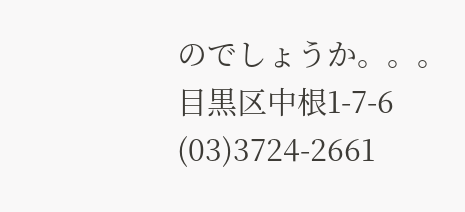のでしょうか。。。
目黒区中根1-7-6
(03)3724-2661